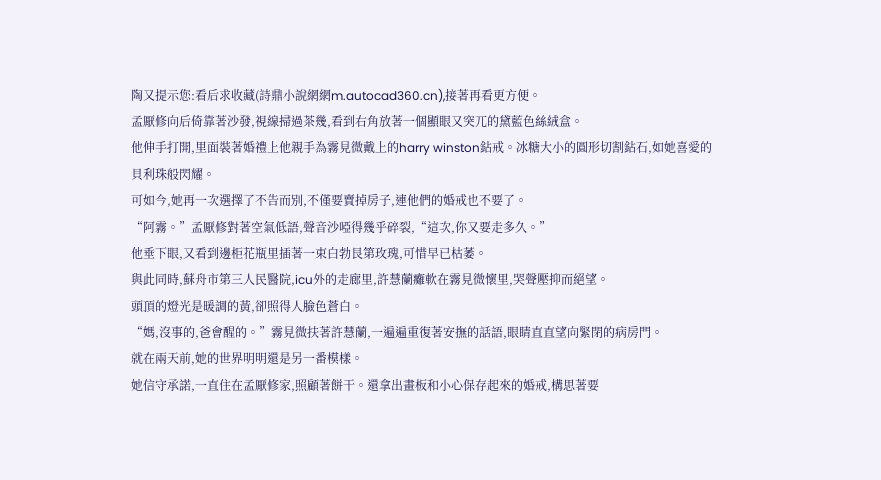陶又提示您:看后求收藏(詩鼎小說網網m.autocad360.cn),接著再看更方便。
孟厭修向后倚靠著沙發,視線掃過茶幾,看到右角放著一個顯眼又突兀的黛藍色絲絨盒。
他伸手打開,里面裝著婚禮上他親手為霧見微戴上的harry winston鉆戒。冰糖大小的圓形切割鉆石,如她喜愛的貝利珠般閃耀。
可如今,她再一次選擇了不告而別,不僅要賣掉房子,連他們的婚戒也不要了。
“阿霧。”孟厭修對著空氣低語,聲音沙啞得幾乎碎裂,“這次,你又要走多久。”
他垂下眼,又看到邊柜花瓶里插著一束白勃艮第玫瑰,可惜早已枯萎。
與此同時,蘇舟市第三人民醫院,icu外的走廊里,許慧蘭癱軟在霧見微懷里,哭聲壓抑而絕望。
頭頂的燈光是暖調的黃,卻照得人臉色蒼白。
“媽,沒事的,爸會醒的。”霧見微扶著許慧蘭,一遍遍重復著安撫的話語,眼睛直直望向緊閉的病房門。
就在兩天前,她的世界明明還是另一番模樣。
她信守承諾,一直住在孟厭修家,照顧著餅干。還拿出畫板和小心保存起來的婚戒,構思著要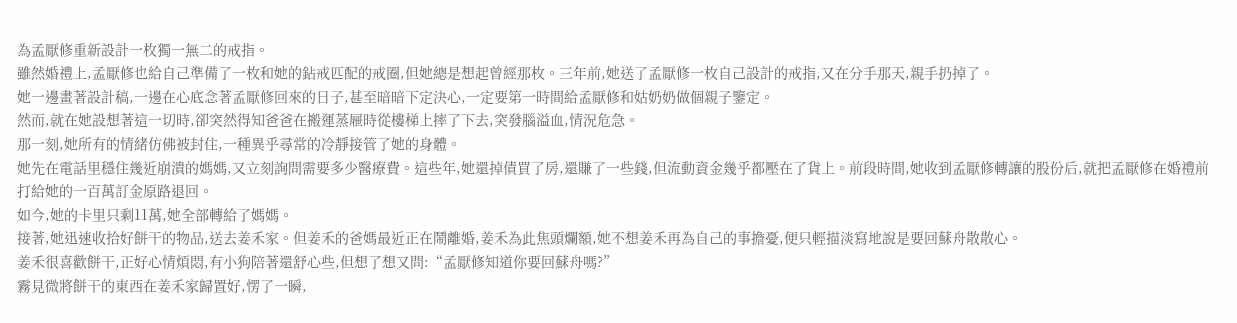為孟厭修重新設計一枚獨一無二的戒指。
雖然婚禮上,孟厭修也給自己準備了一枚和她的鉆戒匹配的戒圈,但她總是想起曾經那枚。三年前,她送了孟厭修一枚自己設計的戒指,又在分手那天,親手扔掉了。
她一邊畫著設計稿,一邊在心底念著孟厭修回來的日子,甚至暗暗下定決心,一定要第一時間給孟厭修和姑奶奶做個親子鑒定。
然而,就在她設想著這一切時,卻突然得知爸爸在搬運蒸屜時從樓梯上摔了下去,突發腦溢血,情況危急。
那一刻,她所有的情緒仿佛被封住,一種異乎尋常的冷靜接管了她的身體。
她先在電話里穩住幾近崩潰的媽媽,又立刻詢問需要多少醫療費。這些年,她還掉債買了房,還賺了一些錢,但流動資金幾乎都壓在了貨上。前段時間,她收到孟厭修轉讓的股份后,就把孟厭修在婚禮前打給她的一百萬訂金原路退回。
如今,她的卡里只剩11萬,她全部轉給了媽媽。
接著,她迅速收拾好餅干的物品,送去姜禾家。但姜禾的爸媽最近正在鬧離婚,姜禾為此焦頭爛額,她不想姜禾再為自己的事擔憂,便只輕描淡寫地說是要回蘇舟散散心。
姜禾很喜歡餅干,正好心情煩悶,有小狗陪著還舒心些,但想了想又問:“孟厭修知道你要回蘇舟嗎?”
霧見微將餅干的東西在姜禾家歸置好,愣了一瞬,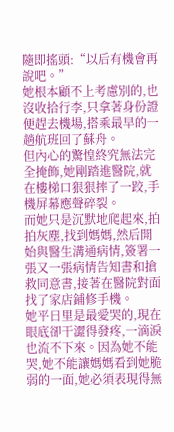隨即搖頭:“以后有機會再說吧。”
她根本顧不上考慮別的,也沒收拾行李,只拿著身份證便趕去機場,搭乘最早的一趟航班回了蘇舟。
但內心的驚惶終究無法完全掩飾,她剛踏進醫院,就在樓梯口狠狠摔了一跤,手機屏幕應聲碎裂。
而她只是沉默地爬起來,拍拍灰塵,找到媽媽,然后開始與醫生溝通病情,簽署一張又一張病情告知書和搶救同意書,接著在醫院對面找了家店鋪修手機。
她平日里是最愛哭的,現在眼底卻干澀得發疼,一滴淚也流不下來。因為她不能哭,她不能讓媽媽看到她脆弱的一面,她必須表現得無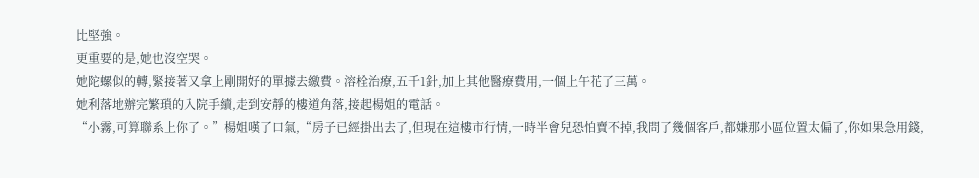比堅強。
更重要的是,她也沒空哭。
她陀螺似的轉,緊接著又拿上剛開好的單據去繳費。溶栓治療,五千1針,加上其他醫療費用,一個上午花了三萬。
她利落地辦完繁瑣的入院手續,走到安靜的樓道角落,接起楊姐的電話。
“小霧,可算聯系上你了。”楊姐嘆了口氣,“房子已經掛出去了,但現在這樓市行情,一時半會兒恐怕賣不掉,我問了幾個客戶,都嫌那小區位置太偏了,你如果急用錢,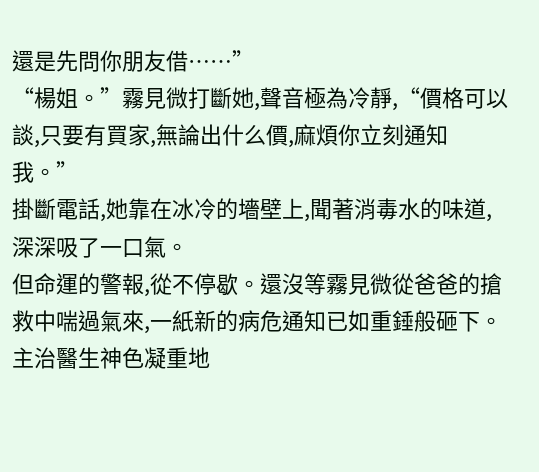還是先問你朋友借……”
“楊姐。”霧見微打斷她,聲音極為冷靜,“價格可以談,只要有買家,無論出什么價,麻煩你立刻通知我。”
掛斷電話,她靠在冰冷的墻壁上,聞著消毒水的味道,深深吸了一口氣。
但命運的警報,從不停歇。還沒等霧見微從爸爸的搶救中喘過氣來,一紙新的病危通知已如重錘般砸下。
主治醫生神色凝重地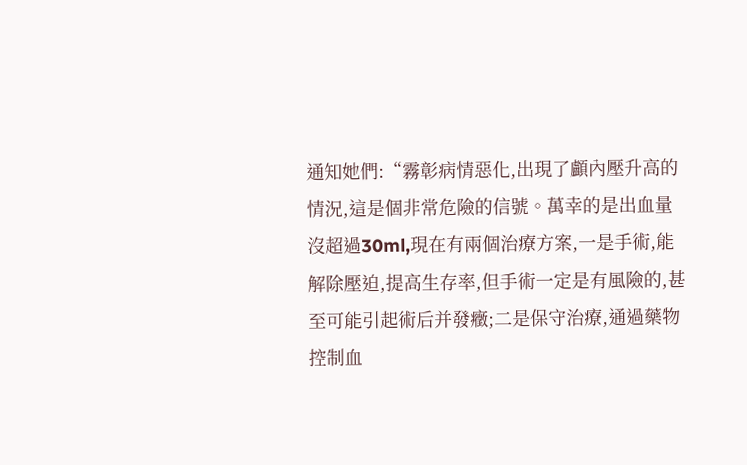通知她們:“霧彰病情惡化,出現了顱內壓升高的情況,這是個非常危險的信號。萬幸的是出血量沒超過30ml,現在有兩個治療方案,一是手術,能解除壓迫,提高生存率,但手術一定是有風險的,甚至可能引起術后并發癥;二是保守治療,通過藥物控制血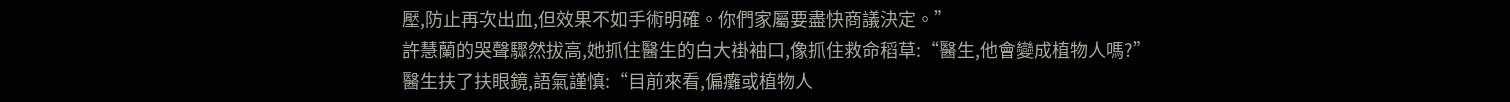壓,防止再次出血,但效果不如手術明確。你們家屬要盡快商議決定。”
許慧蘭的哭聲驟然拔高,她抓住醫生的白大褂袖口,像抓住救命稻草:“醫生,他會變成植物人嗎?”
醫生扶了扶眼鏡,語氣謹慎:“目前來看,偏癱或植物人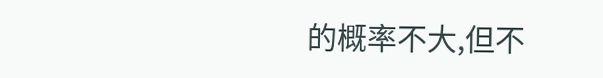的概率不大,但不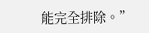能完全排除。”